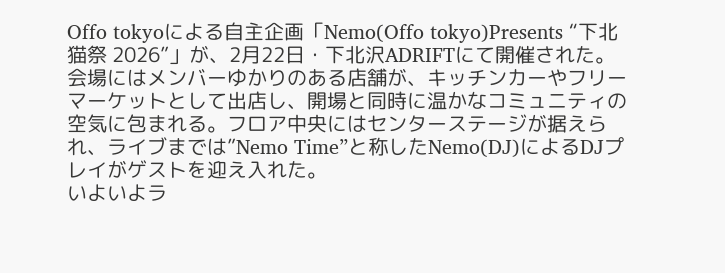Offo tokyoによる自主企画「Nemo(Offo tokyo)Presents “下北猫祭 2026”」が、2月22日・下北沢ADRIFTにて開催された。
会場にはメンバーゆかりのある店舗が、キッチンカーやフリーマーケットとして出店し、開場と同時に温かなコミュニティの空気に包まれる。フロア中央にはセンターステージが据えられ、ライブまでは”Nemo Time”と称したNemo(DJ)によるDJプレイがゲストを迎え入れた。
いよいよラ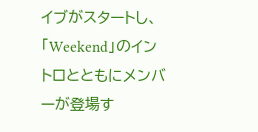イブがスタートし、「Weekend」のイントロとともにメンバーが登場す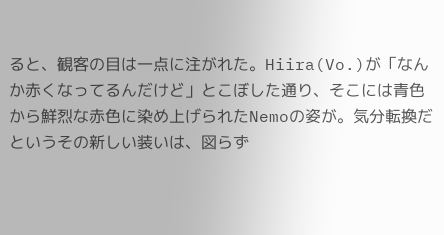ると、観客の目は一点に注がれた。Hiira(Vo.)が「なんか赤くなってるんだけど」とこぼした通り、そこには青色から鮮烈な赤色に染め上げられたNemoの姿が。気分転換だというその新しい装いは、図らず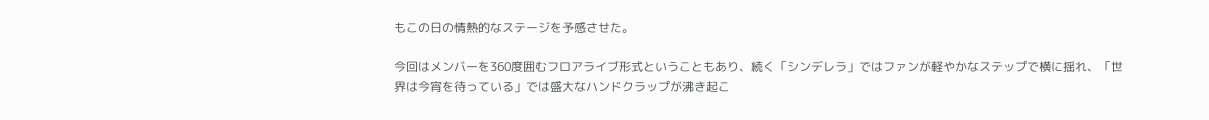もこの日の情熱的なステージを予感させた。

今回はメンバーを360度囲むフロアライブ形式ということもあり、続く「シンデレラ」ではファンが軽やかなステップで横に揺れ、「世界は今宵を待っている」では盛大なハンドクラップが沸き起こ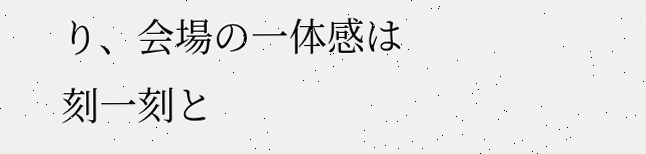り、会場の一体感は刻一刻と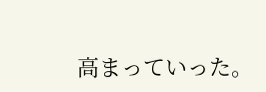高まっていった。